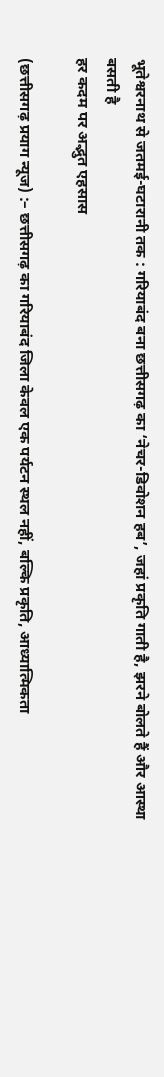भूतेश्वरनाथ से जतमई-घटारानी तक : गरियाबंद बना छत्तीसगढ़ का ‘नेचर-डिवोशन हब’, जहां प्रकृति गाती है, झरने बोलते हैं और आस्था बसती है
हर कदम पर अद्भुत एहसास

(छत्तीसगढ़ प्रयाग न्यूज) :– छत्तीसगढ़ का गरियाबंद जिला केवल एक पर्यटन स्थल नहीं, बल्कि प्रकृति, आध्यात्मिकता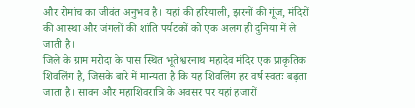और रोमांच का जीवंत अनुभव है। यहां की हरियाली, झरनों की गूंज, मंदिरों की आस्था और जंगलों की शांति पर्यटकों को एक अलग ही दुनिया में ले जाती है।
जिले के ग्राम मरोदा के पास स्थित भूतेश्वरनाथ महादेव मंदिर एक प्राकृतिक शिवलिंग है, जिसके बारे में मान्यता है कि यह शिवलिंग हर वर्ष स्वतः बढ़ता जाता है। सावन और महाशिवरात्रि के अवसर पर यहां हजारों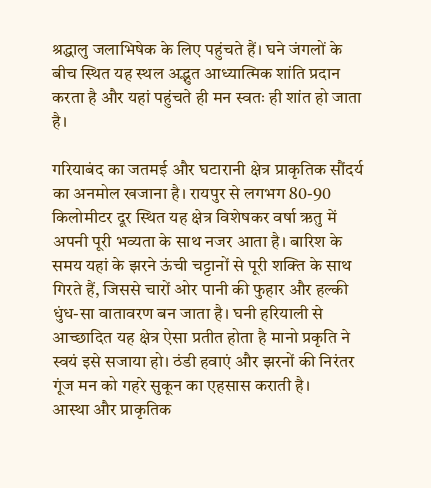श्रद्धालु जलाभिषेक के लिए पहुंचते हैं। घने जंगलों के बीच स्थित यह स्थल अद्भुत आध्यात्मिक शांति प्रदान करता है और यहां पहुंचते ही मन स्वतः ही शांत हो जाता है।

गरियाबंद का जतमई और घटारानी क्षेत्र प्राकृतिक सौंदर्य का अनमोल खजाना है। रायपुर से लगभग 80-90 किलोमीटर दूर स्थित यह क्षेत्र विशेषकर वर्षा ऋतु में अपनी पूरी भव्यता के साथ नजर आता है। बारिश के समय यहां के झरने ऊंची चट्टानों से पूरी शक्ति के साथ गिरते हैं, जिससे चारों ओर पानी की फुहार और हल्की धुंध-सा वातावरण बन जाता है। घनी हरियाली से आच्छादित यह क्षेत्र ऐसा प्रतीत होता है मानो प्रकृति ने स्वयं इसे सजाया हो। ठंडी हवाएं और झरनों की निरंतर गूंज मन को गहरे सुकून का एहसास कराती है।
आस्था और प्राकृतिक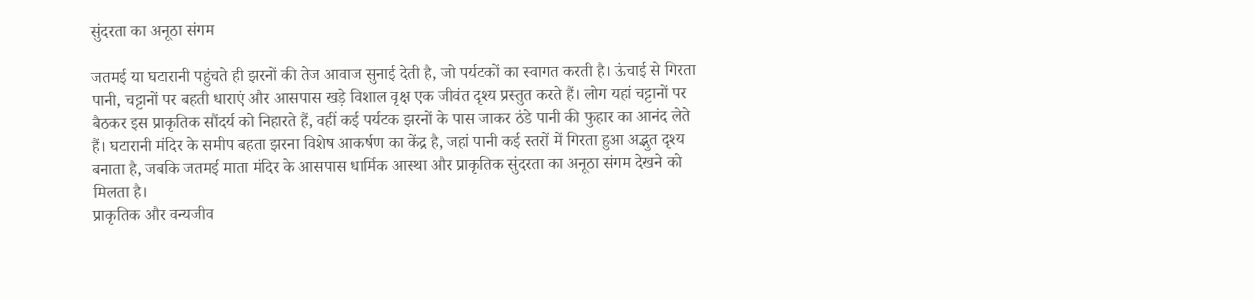सुंदरता का अनूठा संगम

जतमई या घटारानी पहुंचते ही झरनों की तेज आवाज सुनाई देती है, जो पर्यटकों का स्वागत करती है। ऊंचाई से गिरता पानी, चट्टानों पर बहती धाराएं और आसपास खड़े विशाल वृक्ष एक जीवंत दृश्य प्रस्तुत करते हैं। लोग यहां चट्टानों पर बैठकर इस प्राकृतिक सौंदर्य को निहारते हैं, वहीं कई पर्यटक झरनों के पास जाकर ठंडे पानी की फुहार का आनंद लेते हैं। घटारानी मंदिर के समीप बहता झरना विशेष आकर्षण का केंद्र है, जहां पानी कई स्तरों में गिरता हुआ अद्भुत दृश्य बनाता है, जबकि जतमई माता मंदिर के आसपास धार्मिक आस्था और प्राकृतिक सुंदरता का अनूठा संगम देखने को मिलता है।
प्राकृतिक और वन्यजीव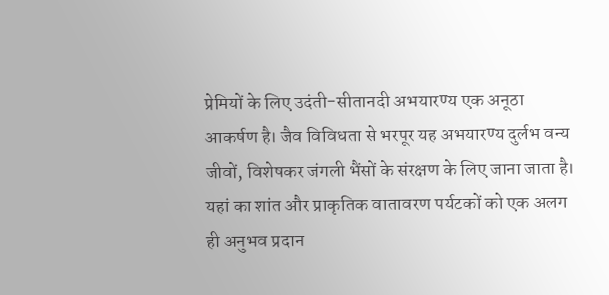प्रेमियों के लिए उदंती-सीतानदी अभयारण्य एक अनूठा आकर्षण है। जैव विविधता से भरपूर यह अभयारण्य दुर्लभ वन्य जीवों, विशेषकर जंगली भैंसों के संरक्षण के लिए जाना जाता है। यहां का शांत और प्राकृतिक वातावरण पर्यटकों को एक अलग ही अनुभव प्रदान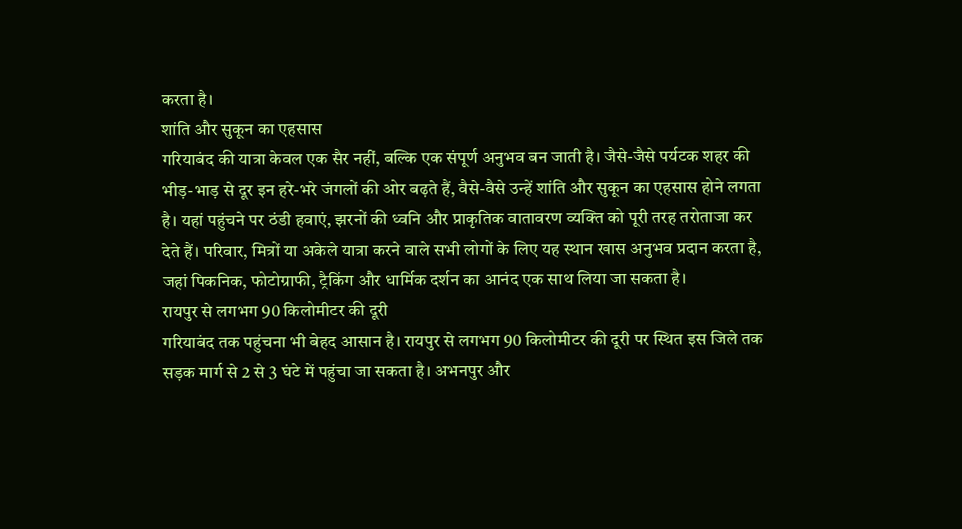करता है।
शांति और सुकून का एहसास
गरियाबंद की यात्रा केवल एक सैर नहीं, बल्कि एक संपूर्ण अनुभव बन जाती है। जैसे-जैसे पर्यटक शहर की भीड़-भाड़ से दूर इन हरे-भरे जंगलों की ओर बढ़ते हैं, वैसे-वैसे उन्हें शांति और सुकून का एहसास होने लगता है। यहां पहुंचने पर ठंडी हवाएं, झरनों की ध्वनि और प्राकृतिक वातावरण व्यक्ति को पूरी तरह तरोताजा कर देते हैं। परिवार, मित्रों या अकेले यात्रा करने वाले सभी लोगों के लिए यह स्थान खास अनुभव प्रदान करता है, जहां पिकनिक, फोटोग्राफी, ट्रैकिंग और धार्मिक दर्शन का आनंद एक साथ लिया जा सकता है।
रायपुर से लगभग 90 किलोमीटर की दूरी
गरियाबंद तक पहुंचना भी बेहद आसान है। रायपुर से लगभग 90 किलोमीटर की दूरी पर स्थित इस जिले तक सड़क मार्ग से 2 से 3 घंटे में पहुंचा जा सकता है। अभनपुर और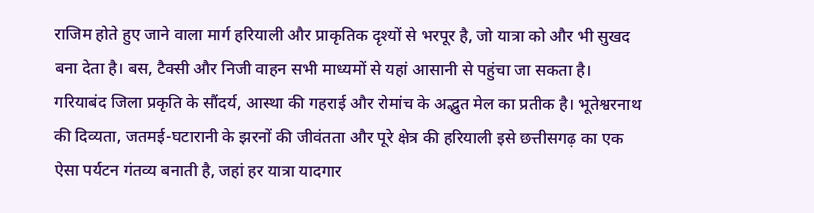राजिम होते हुए जाने वाला मार्ग हरियाली और प्राकृतिक दृश्यों से भरपूर है, जो यात्रा को और भी सुखद बना देता है। बस, टैक्सी और निजी वाहन सभी माध्यमों से यहां आसानी से पहुंचा जा सकता है।
गरियाबंद जिला प्रकृति के सौंदर्य, आस्था की गहराई और रोमांच के अद्भुत मेल का प्रतीक है। भूतेश्वरनाथ की दिव्यता, जतमई-घटारानी के झरनों की जीवंतता और पूरे क्षेत्र की हरियाली इसे छत्तीसगढ़ का एक ऐसा पर्यटन गंतव्य बनाती है, जहां हर यात्रा यादगार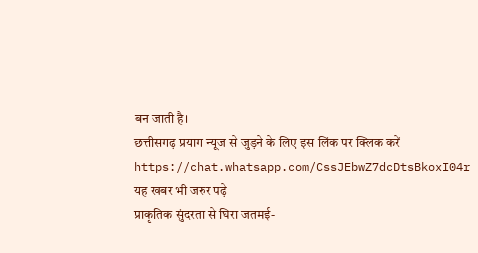बन जाती है।
छत्तीसगढ़ प्रयाग न्यूज से जुड़ने के लिए इस लिंक पर क्लिक करें
https://chat.whatsapp.com/CssJEbwZ7dcDtsBkoxI04r
यह खबर भी जरुर पढ़े
प्राकृतिक सुंदरता से घिरा जतमई-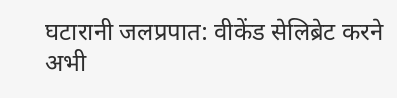घटारानी जलप्रपात: वीकेंड सेलिब्रेट करने अभी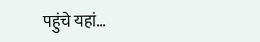पहुंचे यहां…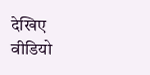देखिए वीडियो